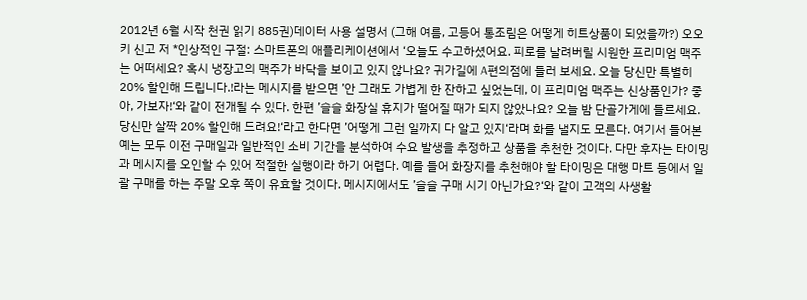2012년 6월 시작 천권 읽기 885권)데이터 사용 설명서 (그해 여름, 고등어 통조림은 어떻게 히트상품이 되었을까?) 오오키 신고 저 *인상적인 구절: 스마트폰의 애플리케이션에서 ‘오늘도 수고하셨어요. 피로를 날려버릴 시원한 프리미엄 맥주는 어떠세요? 혹시 냉장고의 맥주가 바닥을 보이고 있지 않나요? 귀가길에 A편의점에 들러 보세요. 오늘 당신만 특별히 20% 할인해 드립니다.!라는 메시지를 받으면 ’안 그래도 가볍게 한 잔하고 싶었는데, 이 프리미엄 맥주는 신상품인가? 좋아, 가보자!‘와 같이 전개될 수 있다. 한편 ’슬슬 화장실 휴지가 떨어질 때가 되지 않았나요? 오늘 밤 단골가게에 들르세요. 당신만 살짝 20% 할인해 드려요!‘라고 한다면 ’어떻게 그런 일까지 다 알고 있지‘라며 화를 낼지도 모른다. 여기서 들어본 예는 모두 이전 구매일과 일반적인 소비 기간을 분석하여 수요 발생을 추정하고 상품을 추천한 것이다. 다만 후자는 타이밍과 메시지를 오인할 수 있어 적절한 실행이라 하기 어렵다. 예를 들어 화장지를 추천해야 할 타이밍은 대행 마트 등에서 일괄 구매를 하는 주말 오후 쪽이 유효할 것이다. 메시지에서도 ’슬슬 구매 시기 아닌가요?‘와 같이 고객의 사생활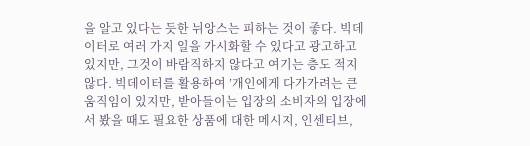을 알고 있다는 듯한 뉘앙스는 피하는 것이 좋다. 빅데이터로 여러 가지 일을 가시화할 수 있다고 광고하고 있지만, 그것이 바람직하지 않다고 여기는 층도 적지 않다. 빅데이터를 활용하여 ’개인에게 다가가려는 큰 움직임이 있지만, 받아들이는 입장의 소비자의 입장에서 봤을 때도 필요한 상품에 대한 메시지, 인센티브,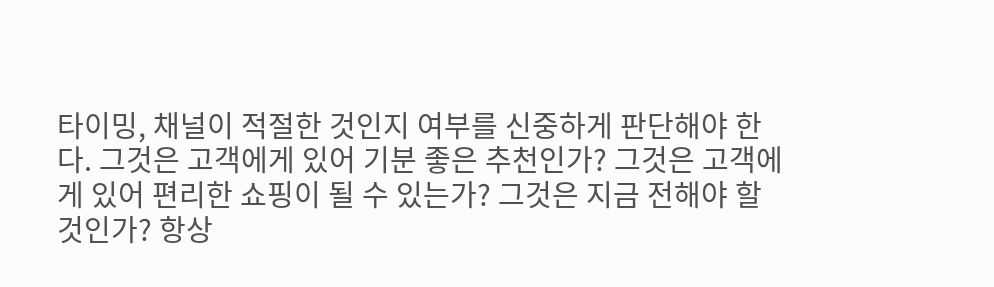타이밍, 채널이 적절한 것인지 여부를 신중하게 판단해야 한다. 그것은 고객에게 있어 기분 좋은 추천인가? 그것은 고객에게 있어 편리한 쇼핑이 될 수 있는가? 그것은 지금 전해야 할 것인가? 항상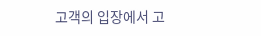고객의 입장에서 고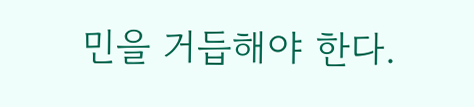민을 거듭해야 한다.